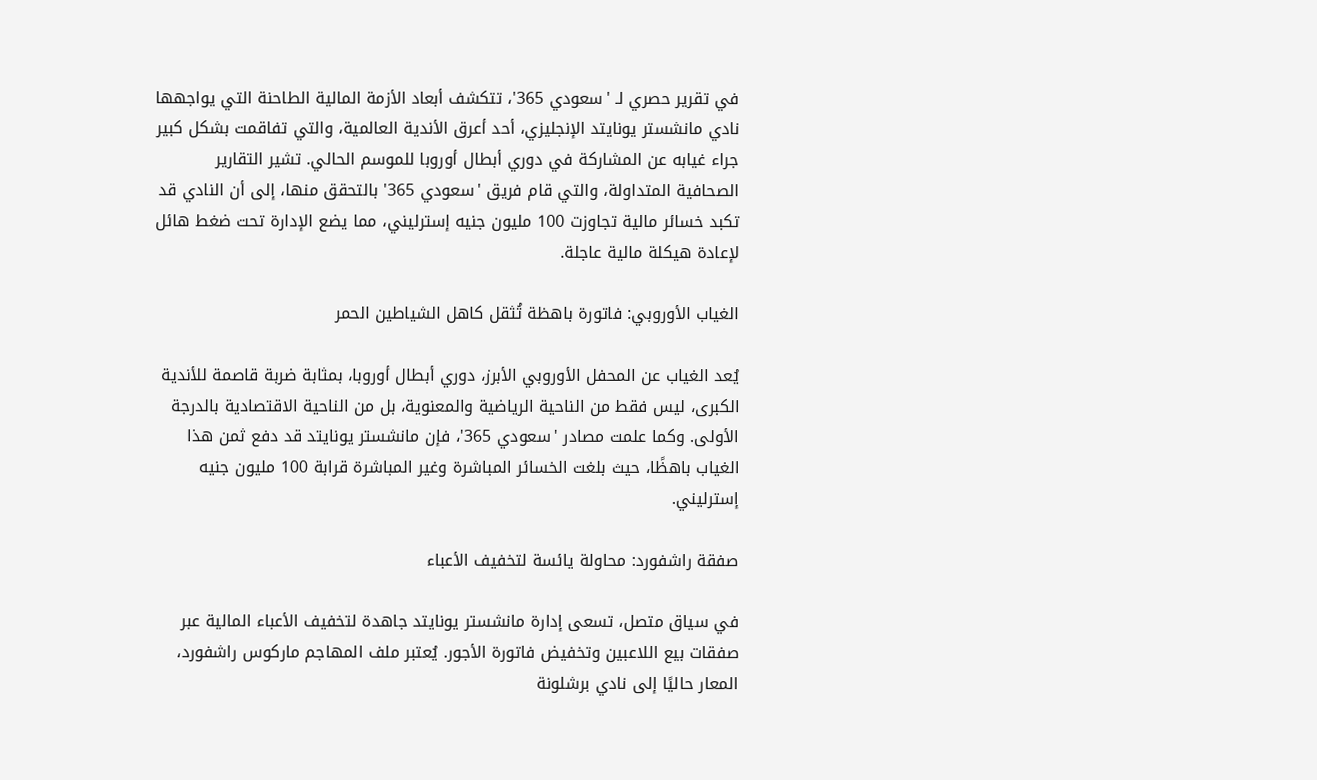في تقرير حصري لـ 'سعودي 365'، تتكشف أبعاد الأزمة المالية الطاحنة التي يواجهها نادي مانشستر يونايتد الإنجليزي، أحد أعرق الأندية العالمية، والتي تفاقمت بشكل كبير جراء غيابه عن المشاركة في دوري أبطال أوروبا للموسم الحالي. تشير التقارير الصحافية المتداولة، والتي قام فريق 'سعودي 365' بالتحقق منها، إلى أن النادي قد تكبد خسائر مالية تجاوزت 100 مليون جنيه إسترليني، مما يضع الإدارة تحت ضغط هائل لإعادة هيكلة مالية عاجلة.

الغياب الأوروبي: فاتورة باهظة تُثقل كاهل الشياطين الحمر

يُعد الغياب عن المحفل الأوروبي الأبرز، دوري أبطال أوروبا، بمثابة ضربة قاصمة للأندية الكبرى، ليس فقط من الناحية الرياضية والمعنوية، بل من الناحية الاقتصادية بالدرجة الأولى. وكما علمت مصادر 'سعودي 365'، فإن مانشستر يونايتد قد دفع ثمن هذا الغياب باهظًا، حيث بلغت الخسائر المباشرة وغير المباشرة قرابة 100 مليون جنيه إسترليني.

صفقة راشفورد: محاولة يائسة لتخفيف الأعباء

في سياق متصل، تسعى إدارة مانشستر يونايتد جاهدة لتخفيف الأعباء المالية عبر صفقات بيع اللاعبين وتخفيض فاتورة الأجور. يُعتبر ملف المهاجم ماركوس راشفورد، المعار حاليًا إلى نادي برشلونة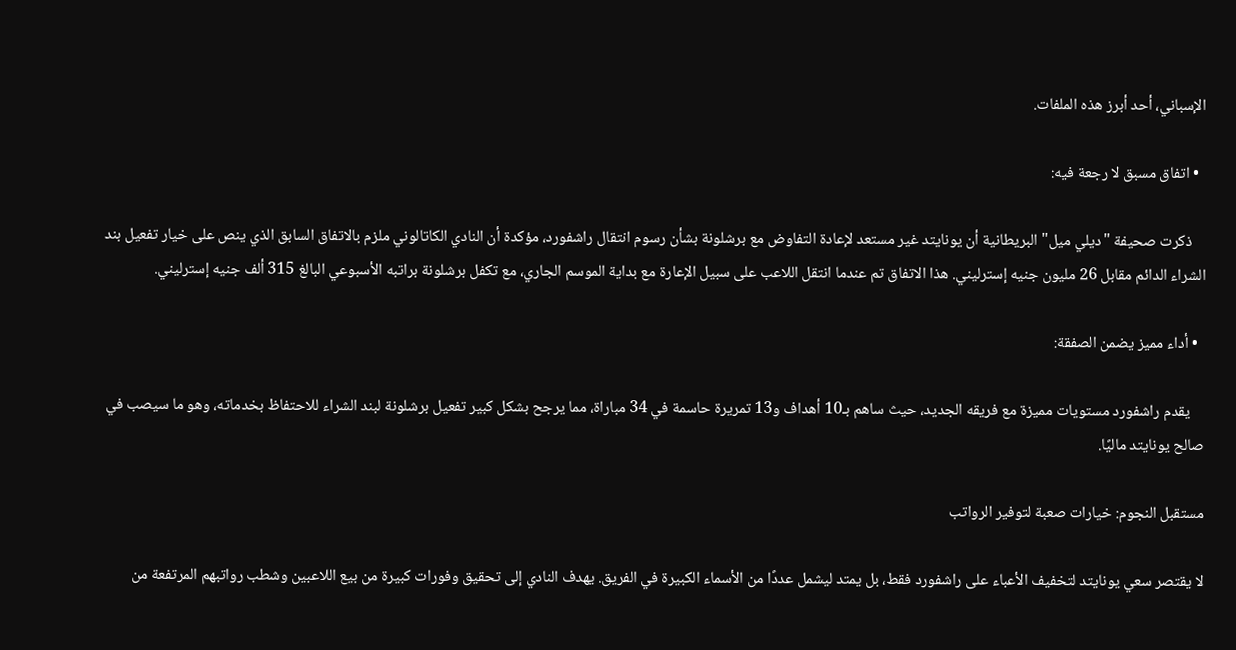الإسباني، أحد أبرز هذه الملفات.

  • اتفاق مسبق لا رجعة فيه:

    ذكرت صحيفة "ديلي ميل" البريطانية أن يونايتد غير مستعد لإعادة التفاوض مع برشلونة بشأن رسوم انتقال راشفورد، مؤكدة أن النادي الكاتالوني ملزم بالاتفاق السابق الذي ينص على خيار تفعيل بند الشراء الدائم مقابل 26 مليون جنيه إسترليني. هذا الاتفاق تم عندما انتقل اللاعب على سبيل الإعارة مع بداية الموسم الجاري، مع تكفل برشلونة براتبه الأسبوعي البالغ 315 ألف جنيه إسترليني.

  • أداء مميز يضمن الصفقة:

    يقدم راشفورد مستويات مميزة مع فريقه الجديد، حيث ساهم بـ10 أهداف و13 تمريرة حاسمة في 34 مباراة، مما يرجح بشكل كبير تفعيل برشلونة لبند الشراء للاحتفاظ بخدماته، وهو ما سيصب في صالح يونايتد ماليًا.

مستقبل النجوم: خيارات صعبة لتوفير الرواتب

لا يقتصر سعي يونايتد لتخفيف الأعباء على راشفورد فقط، بل يمتد ليشمل عددًا من الأسماء الكبيرة في الفريق. يهدف النادي إلى تحقيق وفورات كبيرة من بيع اللاعبين وشطب رواتبهم المرتفعة من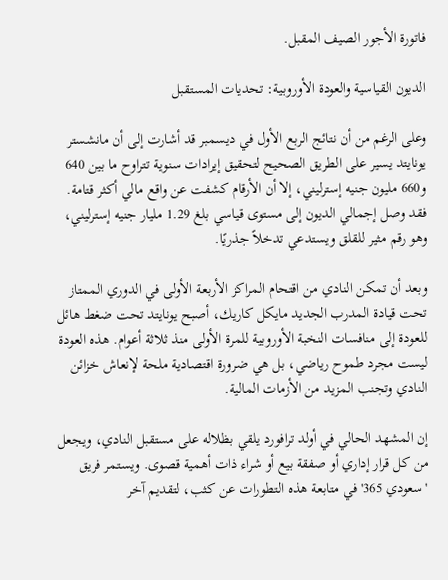فاتورة الأجور الصيف المقبل.

الديون القياسية والعودة الأوروبية: تحديات المستقبل

وعلى الرغم من أن نتائج الربع الأول في ديسمبر قد أشارت إلى أن مانشستر يونايتد يسير على الطريق الصحيح لتحقيق إيرادات سنوية تتراوح ما بين 640 و660 مليون جنيه إسترليني، إلا أن الأرقام كشفت عن واقع مالي أكثر قتامة. فقد وصل إجمالي الديون إلى مستوى قياسي بلغ 1.29 مليار جنيه إسترليني، وهو رقم مثير للقلق ويستدعي تدخلاً جذريًا.

وبعد أن تمكن النادي من اقتحام المراكز الأربعة الأولى في الدوري الممتاز تحت قيادة المدرب الجديد مايكل كاريك، أصبح يونايتد تحت ضغط هائل للعودة إلى منافسات النخبة الأوروبية للمرة الأولى منذ ثلاثة أعوام. هذه العودة ليست مجرد طموح رياضي، بل هي ضرورة اقتصادية ملحة لإنعاش خزائن النادي وتجنب المزيد من الأزمات المالية.

إن المشهد الحالي في أولد ترافورد يلقي بظلاله على مستقبل النادي، ويجعل من كل قرار إداري أو صفقة بيع أو شراء ذات أهمية قصوى. ويستمر فريق 'سعودي 365' في متابعة هذه التطورات عن كثب، لتقديم آخر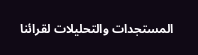المستجدات والتحليلات لقرائنا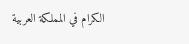الكرام في المملكة العربية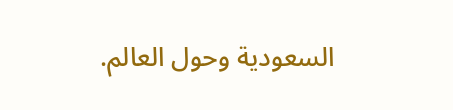السعودية وحول العالم.